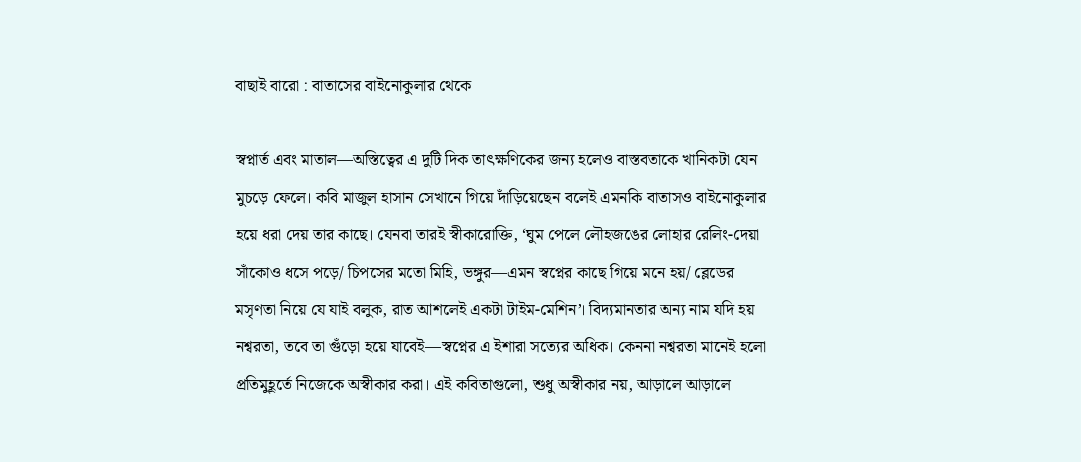বাছাই বারো : বাতাসের বাইনোকুলার থেকে

স্বপ্নার্ত এবং মাতাল—অস্তিত্বের এ দুটি দিক তাৎক্ষণিকের জন্য হলেও বাস্তবতাকে খানিকটা যেন মুচড়ে ফেলে। কবি মাজুল হাসান সেখানে গিয়ে দাঁড়িয়েছেন বলেই এমনকি বাতাসও বাইনোকুলার হয়ে ধরা দেয় তার কাছে। যেনবা তারই স্বীকারোক্তি, ‘ঘুম পেলে লৌহজঙের লোহার রেলিং-দেয়া সাঁকোও ধসে পড়ে/ চিপসের মতো মিহি, ভঙ্গুর—এমন স্বপ্নের কাছে গিয়ে মনে হয়/ ব্লেডের মসৃণতা নিয়ে যে যাই বলুক, রাত আশলেই একটা টাইম-মেশিন’। বিদ্যমানতার অন্য নাম যদি হয় নশ্বরতা, তবে তা গুঁড়ো হয়ে যাবেই—স্বপ্নের এ ইশারা সত্যের অধিক। কেননা নশ্বরতা মানেই হলো প্রতিমুহূর্তে নিজেকে অস্বীকার করা। এই কবিতাগুলো, শুধু অস্বীকার নয়, আড়ালে আড়ালে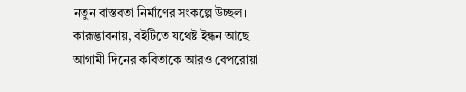নতুন বাস্তবতা নির্মাণের সংকল্পে উচ্ছল। কারূদ্ভাবনায়, বইটিতে যথেষ্ট ইন্ধন আছে আগামী দিনের কবিতাকে আরও বেপরোয়া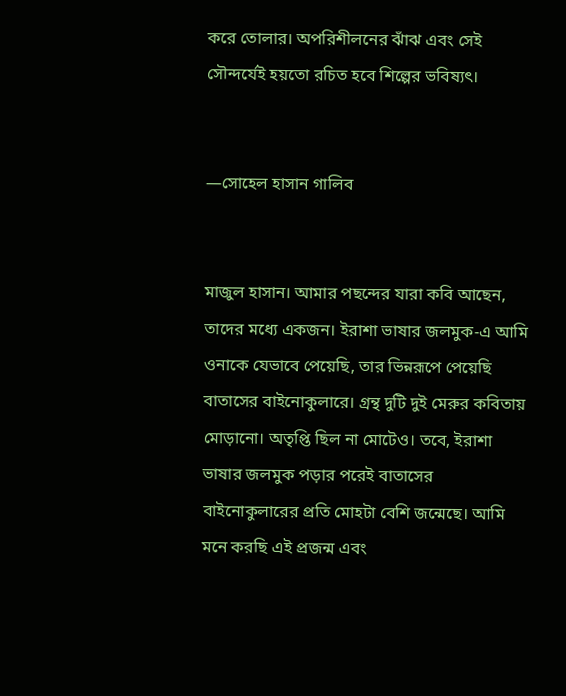করে তোলার। অপরিশীলনের ঝাঁঝ এবং সেই সৌন্দর্যেই হয়তো রচিত হবে শিল্পের ভবিষ্যৎ।


—সোহেল হাসান গালিব


মাজুল হাসান। আমার পছন্দের যারা কবি আছেন, তাদের মধ্যে একজন। ইরাশা ভাষার জলমুক-এ আমি ওনাকে যেভাবে পেয়েছি, তার ভিন্নরূপে পেয়েছি বাতাসের বাইনোকুলারে। গ্রন্থ দুটি দুই মেরুর কবিতায় মোড়ানো। অতৃপ্তি ছিল না মোটেও। তবে, ইরাশা ভাষার জলমুক পড়ার পরেই বাতাসের বাইনোকুলারের প্রতি মোহটা বেশি জন্মেছে। আমি মনে করছি এই প্রজন্ম এবং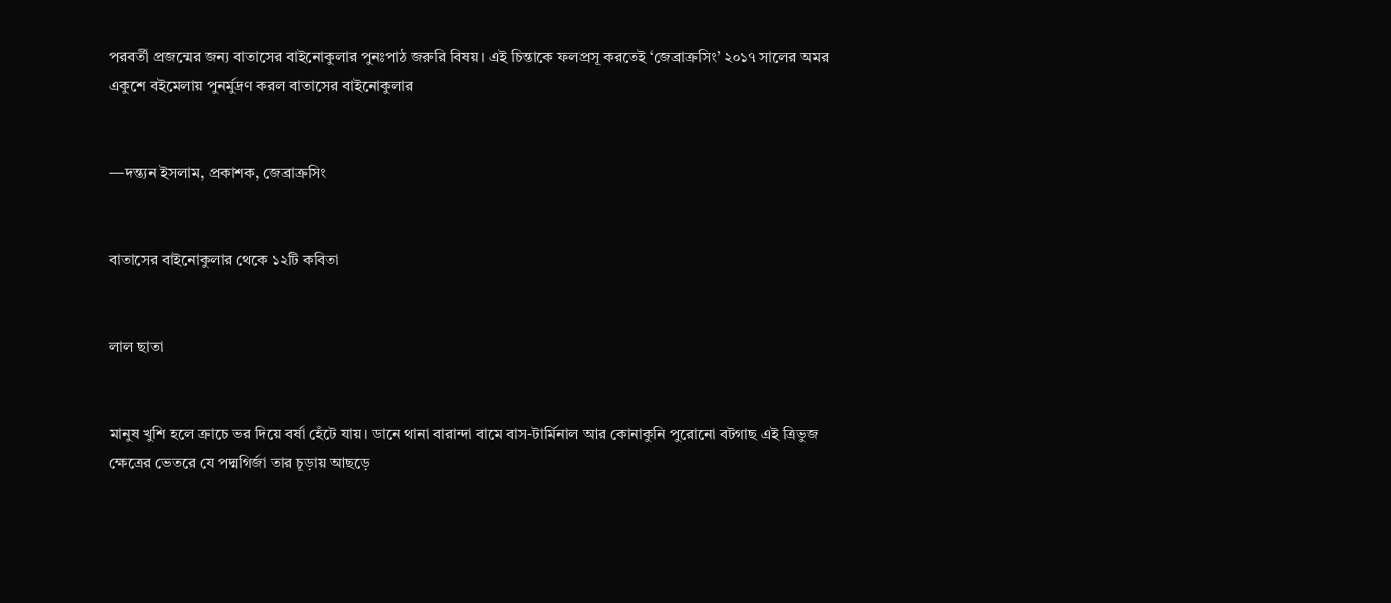পরবর্তী প্রজন্মের জন্য বাতাসের বাইনোকুলার পুনঃপাঠ জরুরি বিষয়। এই চিন্তাকে ফলপ্রসূ করতেই ‘জেব্রাক্রসিং’ ২০১৭ সালের অমর একুশে বইমেলায় পুনর্মুদ্রণ করল বাতাসের বাইনোকুলার


—দন্ত্যন ইসলাম, প্রকাশক, জেব্রাক্রসিং


বাতাসের বাইনোকুলার থেকে ১২টি কবিতা


লাল ছাতা


মানুষ খুশি হলে ক্রাচে ভর দিয়ে বর্ষা হেঁটে যায়। ডানে থানা বারান্দা বামে বাস-টার্মিনাল আর কোনাকুনি পুরোনো বটগাছ এই ত্রিভুজ ক্ষেত্রের ভেতরে যে পদ্মগির্জা তার চূড়ায় আছড়ে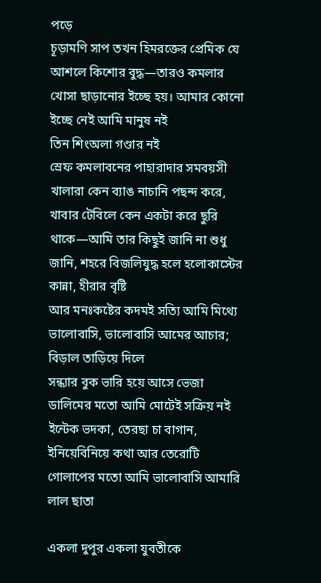পড়ে                                                                   চূড়ামণি সাপ তখন হিমরক্তের প্রেমিক যে আশলে কিশোর বুদ্ধ—তারও কমলার খোসা ছাড়ানোর ইচ্ছে হয়। আমার কোনো ইচ্ছে নেই আমি মানুষ নই                      তিন শিংঅলা গণ্ডার নই                                           স্রেফ কমলাবনের পাহারাদার সমবয়সী খালারা কেন ব্যাঙ নাচানি পছন্দ করে, খাবার টেবিলে কেন একটা করে ছুরি থাকে—আমি তার কিছুই জানি না শুধু জানি, শহরে বিজলিযুদ্ধ হলে হলোকাস্টের কান্না, হীরার বৃষ্টি                                           আর মনঃকষ্টের কদমই সত্যি আমি মিথ্যে ভালোবাসি, ভালোবাসি আমের আচার; বিড়াল তাড়িয়ে দিলে                                           সন্ধ্যার বুক ভারি হয়ে আসে ভেজা ডালিমের মতো আমি মোটেই সক্রিয় নই ইন্টেক ভদকা, তেরছা চা বাগান, ইনিয়েবিনিয়ে কথা আর তেরোটি গোলাপের মতো আমি ভালোবাসি আমারি লাল ছাতা

একলা দুপুর একলা যুবতীকে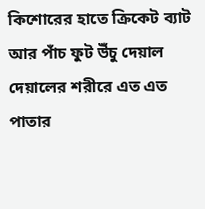কিশোরের হাতে ক্রিকেট ব্যাট আর পাঁচ ফুট উঁচু দেয়াল দেয়ালের শরীরে এত এত পাতার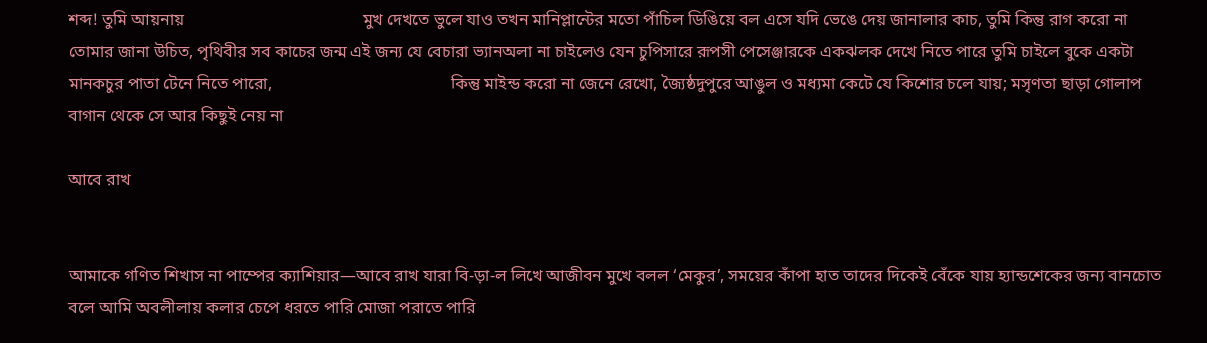শব্দ! তুমি আয়নায়                                           মুখ দেখতে ভুলে যাও তখন মানিপ্লান্টের মতো পাঁচিল ডিঙিয়ে বল এসে যদি ভেঙে দেয় জানালার কাচ, তুমি কিন্তু রাগ করো না তোমার জানা উচিত, পৃথিবীর সব কাচের জন্ম এই জন্য যে বেচারা ভ্যানঅলা না চাইলেও যেন চুপিসারে রূপসী পেসেঞ্জারকে একঝলক দেখে নিতে পারে তুমি চাইলে বুকে একটা মানকচুর পাতা টেনে নিতে পারো,                                           কিন্তু মাইন্ড করো না জেনে রেখো, জ্যৈষ্ঠদুপুরে আঙুল ও মধ্যমা কেটে যে কিশোর চলে যায়; মসৃণতা ছাড়া গোলাপ বাগান থেকে সে আর কিছুই নেয় না

আবে রাখ


আমাকে গণিত শিখাস না পাম্পের ক্যাশিয়ার—আবে রাখ যারা বি-ড়া-ল লিখে আজীবন মুখে বলল ‘মেকুর’, সময়ের কাঁপা হাত তাদের দিকেই বেঁকে যায় হ্যান্ডশেকের জন্য বানচোত বলে আমি অবলীলায় কলার চেপে ধরতে পারি মোজা পরাতে পারি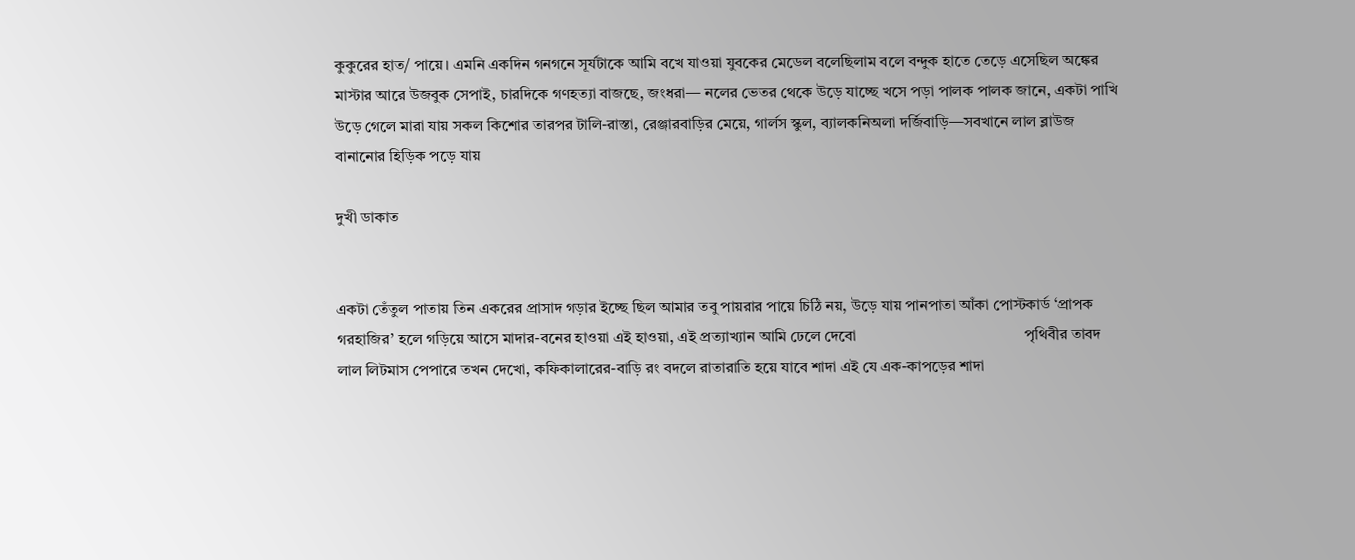কুকুরের হাত/ পায়ে। এমনি একদিন গনগনে সূর্যটাকে আমি বখে যাওয়া যুবকের মেডেল বলেছিলাম বলে বন্দুক হাতে তেড়ে এসেছিল অঙ্কের মাস্টার আরে উজবুক সেপাই, চারদিকে গণহত্যা বাজছে, জংধরা— নলের ভেতর থেকে উড়ে যাচ্ছে খসে পড়া পালক পালক জানে, একটা পাখি উড়ে গেলে মারা যায় সকল কিশোর তারপর টালি-রাস্তা, রেঞ্জারবাড়ির মেয়ে, গার্লস স্কুল, ব্যালকনিঅলা দর্জিবাড়ি—সবখানে লাল ব্লাউজ বানানোর হিড়িক পড়ে যায়

দুখী ডাকাত


একটা তেঁতুল পাতায় তিন একরের প্রাসাদ গড়ার ইচ্ছে ছিল আমার তবু পায়রার পায়ে চিঠি নয়, উড়ে যায় পানপাতা আঁকা পোস্টকার্ড ‘প্রাপক গরহাজির’ হলে গড়িয়ে আসে মাদার-বনের হাওয়া এই হাওয়া, এই প্রত্যাখ্যান আমি ঢেলে দেবো                                           পৃথিবীর তাবদ লাল লিটমাস পেপারে তখন দেখো, কফিকালারের-বাড়ি রং বদলে রাতারাতি হয়ে যাবে শাদা এই যে এক-কাপড়ের শাদা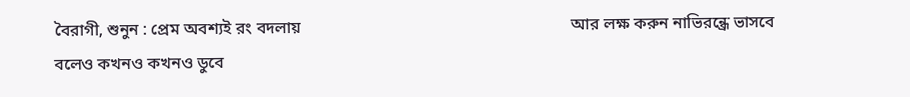বৈরাগী, শুনুন : প্রেম অবশ্যই রং বদলায়                                                                 আর লক্ষ করুন নাভিরন্ধ্রে ভাসবে বলেও কখনও কখনও ডুবে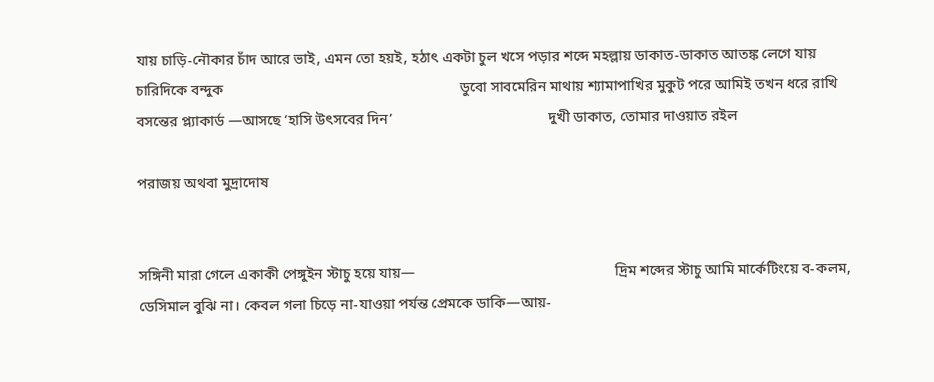যায় চাড়ি-নৌকার চাঁদ আরে ভাই, এমন তো হয়ই, হঠাৎ একটা চুল খসে পড়ার শব্দে মহল্লায় ডাকাত-ডাকাত আতঙ্ক লেগে যায়                                                                 চারিদিকে বন্দুক                                                                 ডুবো সাবমেরিন মাথায় শ্যামাপাখির মুকুট পরে আমিই তখন ধরে রাখি বসন্তের প্ল্যাকার্ড —আসছে ‘হাসি উৎসবের দিন’                                           দুখী ডাকাত, তোমার দাওয়াত রইল

পরাজয় অথবা মুদ্রাদোষ


সঙ্গিনী মারা গেলে একাকী পেঙ্গুইন স্টাচু হয়ে যায়—                                                       দ্রিম শব্দের স্টাচু আমি মার্কেটিংয়ে ব-কলম, ডেসিমাল বুঝি না। কেবল গলা চিড়ে না-যাওয়া পর্যন্ত প্রেমকে ডাকি—আয়-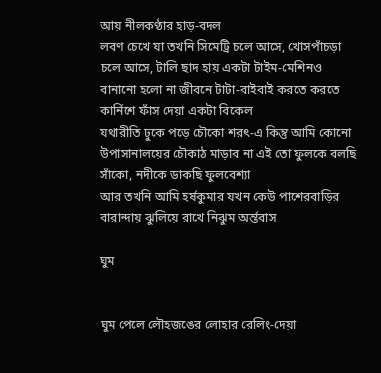আয় নীলকণ্ঠার হাড়-বদল                                                        লবণ চেখে যা তখনি সিমেট্রি চলে আসে, খোসপাঁচড়া চলে আসে, টালি ছাদ হায় একটা টাইম-মেশিনও বানানো হলো না জীবনে টাটা-বাইবাই করতে করতে কার্নিশে ফাঁস দেয়া একটা বিকেল                                           যথারীতি ঢুকে পড়ে চৌকো শরৎ-এ কিন্তু আমি কোনো উপাসানালয়ের চৌকাঠ মাড়াব না এই তো ফুলকে বলছি সাঁকো, নদীকে ডাকছি ফুলবেশ্যা                                           আর তখনি আমি হর্ষকুমার যখন কেউ পাশেরবাড়ির বারান্দায় ঝুলিয়ে রাখে নিঝুম অর্ন্তবাস

ঘুম


ঘুম পেলে লৌহজঙের লোহার রেলিং-দেয়া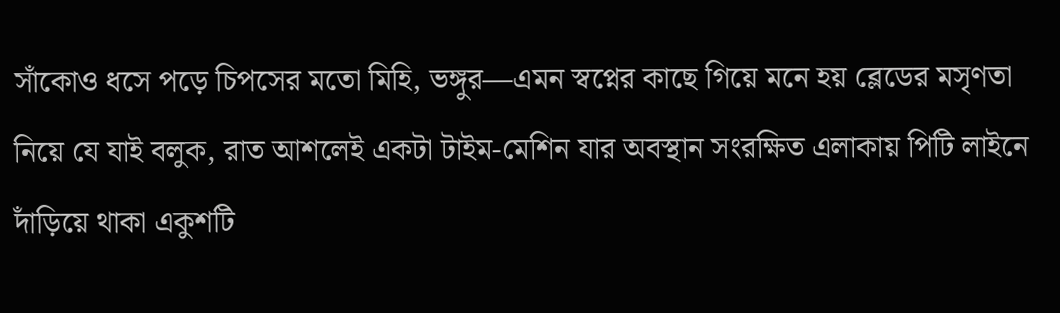সাঁকোও ধসে পড়ে চিপসের মতো মিহি, ভঙ্গুর—এমন স্বপ্নের কাছে গিয়ে মনে হয় ব্লেডের মসৃণতা নিয়ে যে যাই বলুক, রাত আশলেই একটা টাইম-মেশিন যার অবস্থান সংরক্ষিত এলাকায় পিটি লাইনে দাঁড়িয়ে থাকা একুশটি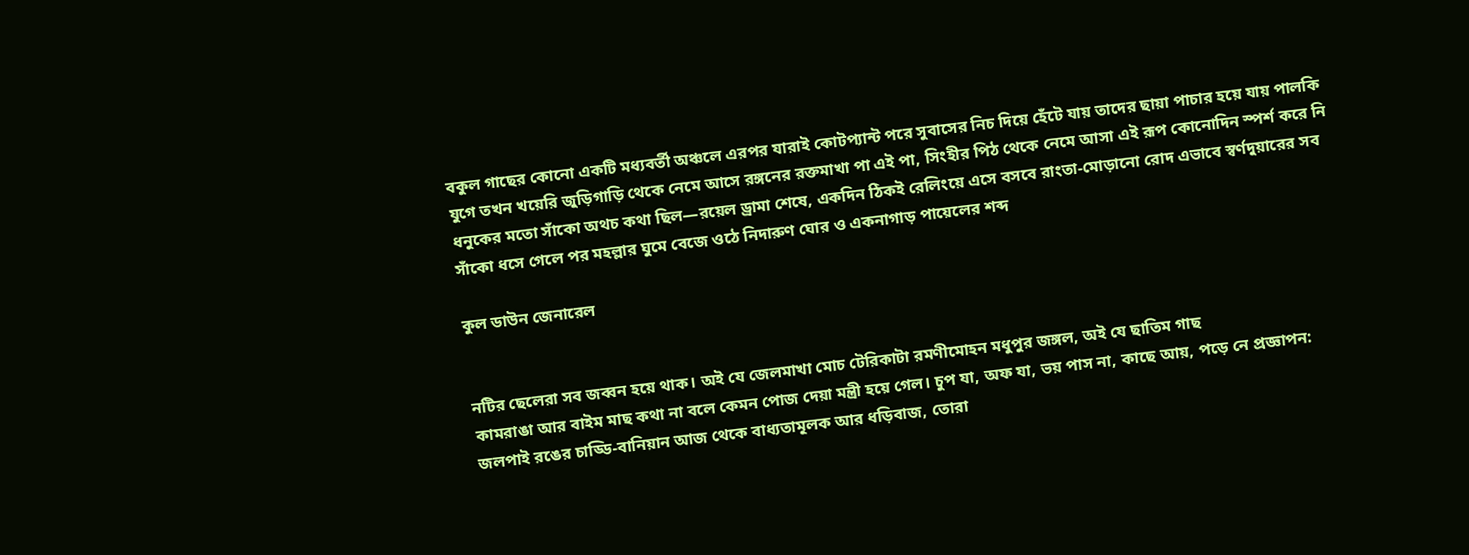বকুল গাছের কোনো একটি মধ্যবর্তী অঞ্চলে এরপর যারাই কোটপ্যান্ট পরে সুবাসের নিচ দিয়ে হেঁটে যায় তাদের ছায়া পাচার হয়ে যায় পালকি যুগে তখন খয়েরি জুড়িগাড়ি থেকে নেমে আসে রঙ্গনের রক্তমাখা পা এই পা, সিংহীর পিঠ থেকে নেমে আসা এই রূপ কোনোদিন স্পর্শ করে নি ধনুকের মতো সাঁকো অথচ কথা ছিল—রয়েল ড্রামা শেষে, একদিন ঠিকই রেলিংয়ে এসে বসবে রাংতা-মোড়ানো রোদ এভাবে স্বর্ণদুয়ারের সব সাঁকো ধসে গেলে পর মহল্লার ঘুমে বেজে ওঠে নিদারুণ ঘোর ও একনাগাড় পায়েলের শব্দ

কুল ডাউন জেনারেল


নটির ছেলেরা সব জব্বন হয়ে থাক। অই যে জেলমাখা মোচ টেরিকাটা রমণীমোহন মধুপুর জঙ্গল, অই যে ছাতিম গাছ                                           কামরাঙা আর বাইম মাছ কথা না বলে কেমন পোজ দেয়া মন্ত্রী হয়ে গেল। চুপ যা, অফ যা, ভয় পাস না, কাছে আয়, পড়ে নে প্রজ্ঞাপন: জলপাই রঙের চাড্ডি-বানিয়ান আজ থেকে বাধ্যতামূলক আর ধড়িবাজ, তোরা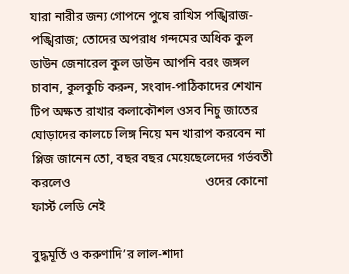যারা নারীর জন্য গোপনে পুষে রাখিস পঙ্খিরাজ-পঙ্খিরাজ; তোদের অপরাধ গন্দমের অধিক কুল ডাউন জেনারেল কুল ডাউন আপনি বরং জঙ্গল চাবান, কুলকুচি করুন, সংবাদ-পাঠিকাদের শেখান                                           টিপ অক্ষত রাখার কলাকৌশল ওসব নিচু জাতের ঘোড়াদের কালচে লিঙ্গ নিয়ে মন খারাপ করবেন না প্লিজ জানেন তো, বছর বছর মেয়েছেলেদের গর্ভবতী করলেও                                           ওদের কোনো ফার্স্ট লেডি নেই

বুদ্ধমূর্তি ও করুণাদি’র লাল-শাদা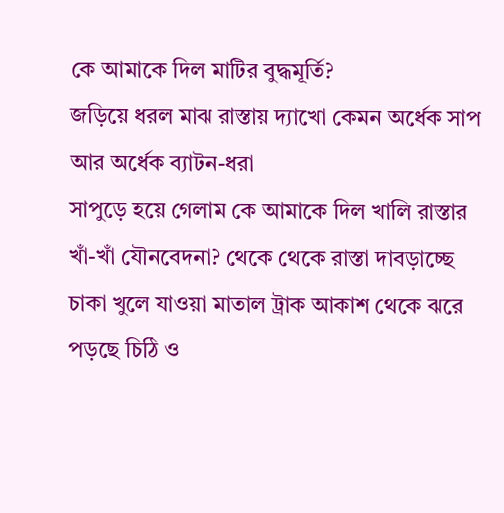কে আমাকে দিল মাটির বুদ্ধমূর্তি?                                           জড়িয়ে ধরল মাঝ রাস্তায় দ্যাখো কেমন অর্ধেক সাপ আর অর্ধেক ব্যাটন-ধরা                                           সাপুড়ে হয়ে গেলাম কে আমাকে দিল খালি রাস্তার খাঁ-খাঁ যৌনবেদনা? থেকে থেকে রাস্তা দাবড়াচ্ছে চাকা খুলে যাওয়া মাতাল ট্রাক আকাশ থেকে ঝরে পড়ছে চিঠি ও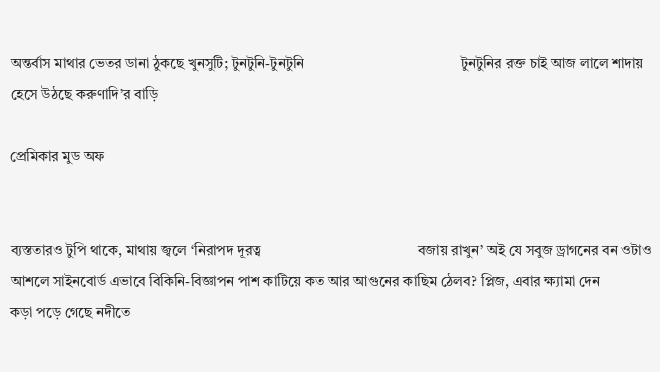অন্তর্বাস মাথার ভেতর ডানা ঠুকছে খুনসুটি; টুনটুনি-টুনটুনি                                           টুনটুনির রক্ত চাই আজ লালে শাদায় হেসে উঠছে করুণাদি’র বাড়ি

প্রেমিকার মুড অফ


ব্যস্ততারও টুপি থাকে, মাথায় জ্বলে ‘নিরাপদ দূরত্ব                                           বজায় রাখুন’ অই যে সবুজ ড্রাগনের বন ওটাও আশলে সাইনবোর্ড এভাবে বিকিনি-বিজ্ঞাপন পাশ কাটিয়ে কত আর আগুনের কাছিম ঠেলব? প্লিজ, এবার ক্ষ্যামা দেন                                           কড়া পড়ে গেছে নদীতে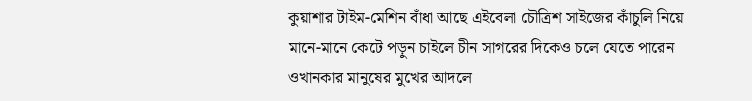কুয়াশার টাইম-মেশিন বাঁধা আছে এইবেলা চৌত্রিশ সাইজের কাঁচুলি নিয়ে মানে-মানে কেটে পড়ুন চাইলে চীন সাগরের দিকেও চলে যেতে পারেন ওখানকার মানুষের মুখের আদলে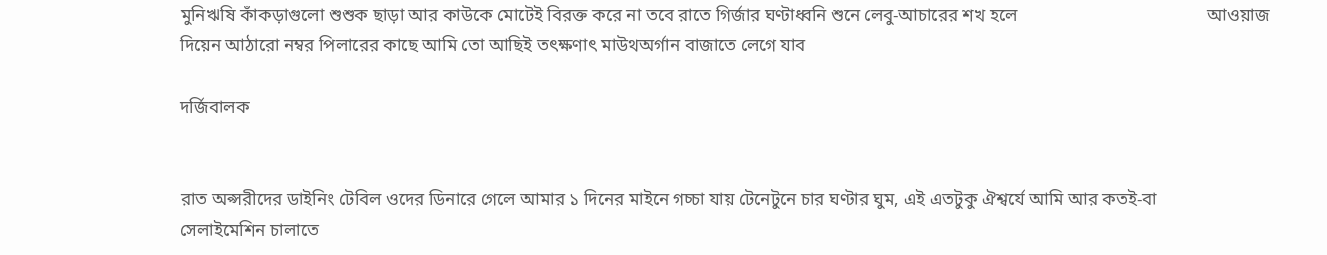মুনিঋষি কাঁকড়াগুলো শুশুক ছাড়া আর কাউকে মোটেই বিরক্ত করে না তবে রাতে গির্জার ঘণ্টাধ্বনি শুনে লেবু-আচারের শখ হলে                                           আওয়াজ দিয়েন আঠারো নম্বর পিলারের কাছে আমি তো আছিই তৎক্ষণাৎ মাউথঅর্গান বাজাতে লেগে যাব

দর্জিবালক


রাত অপ্সরীদের ডাইনিং টেবিল ওদের ডিনারে গেলে আমার ১ দিনের মাইনে গচ্চা যায় টেনেটুনে চার ঘণ্টার ঘুম, এই এতটুকু ঐশ্বর্যে আমি আর কতই-বা                                           সেলাইমেশিন চালাতে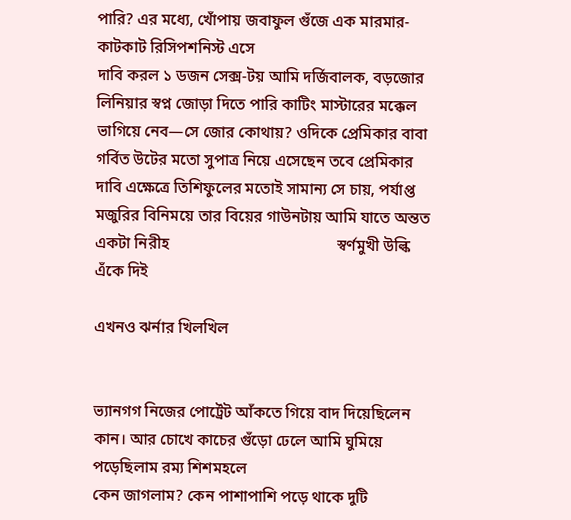পারি? এর মধ্যে, খোঁপায় জবাফুল গুঁজে এক মারমার-কাটকাট রিসিপশনিস্ট এসে                                           দাবি করল ১ ডজন সেক্স-টয় আমি দর্জিবালক, বড়জোর লিনিয়ার স্বপ্ন জোড়া দিতে পারি কাটিং মাস্টারের মক্কেল ভাগিয়ে নেব—সে জোর কোথায়? ওদিকে প্রেমিকার বাবা গর্বিত উটের মতো সুপাত্র নিয়ে এসেছেন তবে প্রেমিকার দাবি এক্ষেত্রে তিশিফুলের মতোই সামান্য সে চায়, পর্যাপ্ত মজুরির বিনিময়ে তার বিয়ের গাউনটায় আমি যাতে অন্তত একটা নিরীহ                                           স্বর্ণমুখী উল্কি এঁকে দিই

এখনও ঝর্নার খিলখিল


ভ্যানগগ নিজের পোর্ট্রেট আঁকতে গিয়ে বাদ দিয়েছিলেন কান। আর চোখে কাচের গুঁড়ো ঢেলে আমি ঘুমিয়ে পড়েছিলাম রম্য শিশমহলে                                                               কেন জাগলাম? কেন পাশাপাশি পড়ে থাকে দুটি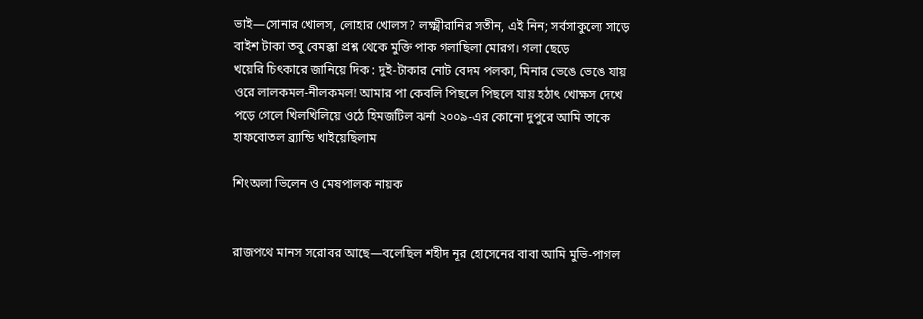ভাই—সোনার খোলস, লোহার খোলস? লক্ষ্মীরানির সতীন, এই নিন; সর্বসাকুল্যে সাড়ে বাইশ টাকা তবু বেমক্কা প্রশ্ন থেকে মুক্তি পাক গলাছিলা মোরগ। গলা ছেড়ে                                                              খয়েরি চিৎকারে জানিয়ে দিক : দুই-টাকার নোট বেদম পলকা, মিনার ভেঙে ভেঙে যায় ওরে লালকমল-নীলকমল! আমার পা কেবলি পিছলে পিছলে যায় হঠাৎ খোক্ষস দেখে পড়ে গেলে খিলখিলিয়ে ওঠে হিমজটিল ঝর্না ২০০৯-এর কোনো দুপুরে আমি তাকে হাফবোতল ব্র্যান্ডি খাইয়েছিলাম

শিংঅলা ভিলেন ও মেষপালক নায়ক


রাজপথে মানস সরোবর আছে—বলেছিল শহীদ নূর হোসেনের বাবা আমি মুভি-পাগল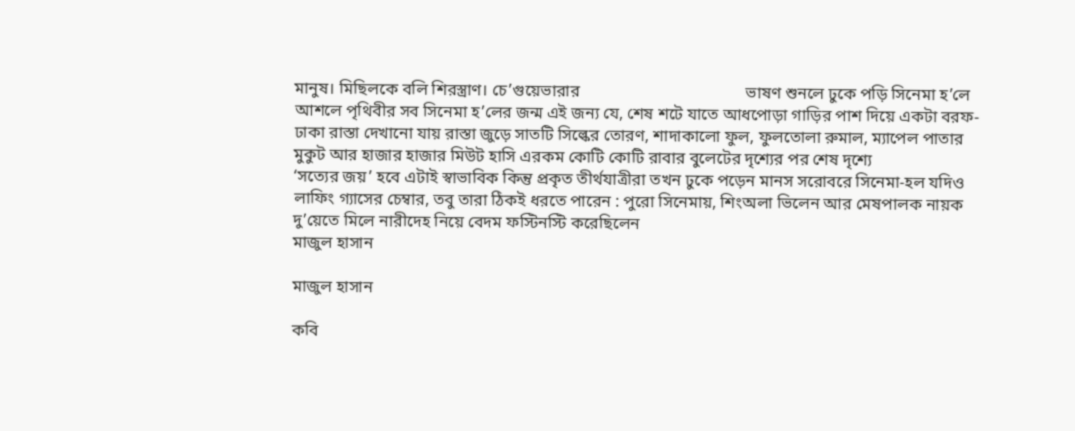মানুষ। মিছিলকে বলি শিরস্ত্রাণ। চে’গুয়েভারার                                        ভাষণ শুনলে ঢুকে পড়ি সিনেমা হ’লে আশলে পৃথিবীর সব সিনেমা হ’লের জন্ম এই জন্য যে, শেষ শটে যাতে আধপোড়া গাড়ির পাশ দিয়ে একটা বরফ-ঢাকা রাস্তা দেখানো যায় রাস্তা জুড়ে সাতটি সিল্কের তোরণ, শাদাকালো ফুল, ফুলতোলা রুমাল, ম্যাপেল পাতার মুকুট আর হাজার হাজার মিউট হাসি এরকম কোটি কোটি রাবার বুলেটের দৃশ্যের পর শেষ দৃশ্যে                                        ‘সত্যের জয়’ হবে এটাই স্বাভাবিক কিন্তু প্রকৃত তীর্থযাত্রীরা তখন ঢুকে পড়েন মানস সরোবরে সিনেমা-হল যদিও লাফিং গ্যাসের চেম্বার, তবু তারা ঠিকই ধরতে পারেন : পুরো সিনেমায়, শিংঅলা ভিলেন আর মেষপালক নায়ক দু’য়েতে মিলে নারীদেহ নিয়ে বেদম ফস্টিনস্টি করেছিলেন
মাজুল হাসান

মাজুল হাসান

কবি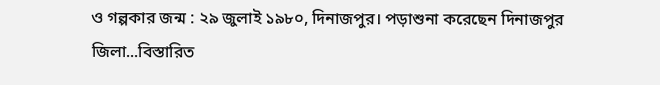ও গল্পকার জন্ম : ২৯ জুলাই ১৯৮০, দিনাজপুর। পড়াশুনা করেছেন দিনাজপুর জিলা...বিস্তারিত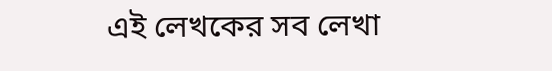এই লেখকের সব লেখা